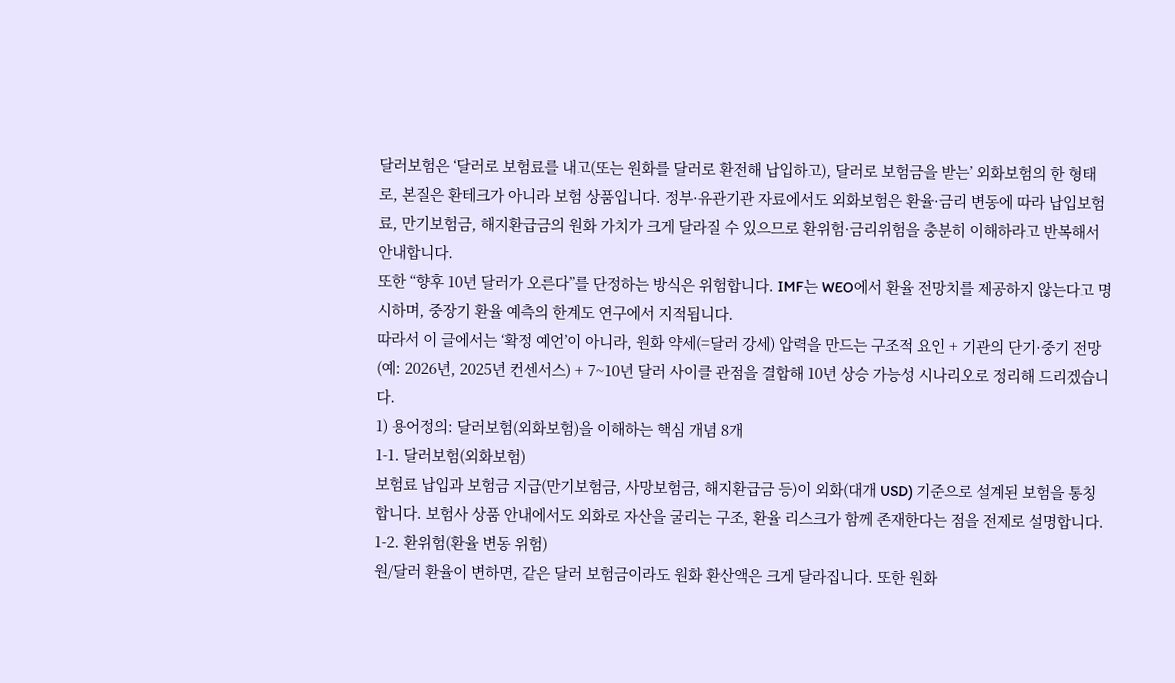달러보험은 ‘달러로 보험료를 내고(또는 원화를 달러로 환전해 납입하고), 달러로 보험금을 받는’ 외화보험의 한 형태로, 본질은 환테크가 아니라 보험 상품입니다. 정부·유관기관 자료에서도 외화보험은 환율·금리 변동에 따라 납입보험료, 만기보험금, 해지환급금의 원화 가치가 크게 달라질 수 있으므로 환위험·금리위험을 충분히 이해하라고 반복해서 안내합니다.
또한 “향후 10년 달러가 오른다”를 단정하는 방식은 위험합니다. IMF는 WEO에서 환율 전망치를 제공하지 않는다고 명시하며, 중장기 환율 예측의 한계도 연구에서 지적됩니다.
따라서 이 글에서는 ‘확정 예언’이 아니라, 원화 약세(=달러 강세) 압력을 만드는 구조적 요인 + 기관의 단기·중기 전망(예: 2026년, 2025년 컨센서스) + 7~10년 달러 사이클 관점을 결합해 10년 상승 가능성 시나리오로 정리해 드리겠습니다.
1) 용어정의: 달러보험(외화보험)을 이해하는 핵심 개념 8개
1-1. 달러보험(외화보험)
보험료 납입과 보험금 지급(만기보험금, 사망보험금, 해지환급금 등)이 외화(대개 USD) 기준으로 설계된 보험을 통칭합니다. 보험사 상품 안내에서도 외화로 자산을 굴리는 구조, 환율 리스크가 함께 존재한다는 점을 전제로 설명합니다.
1-2. 환위험(환율 변동 위험)
원/달러 환율이 변하면, 같은 달러 보험금이라도 원화 환산액은 크게 달라집니다. 또한 원화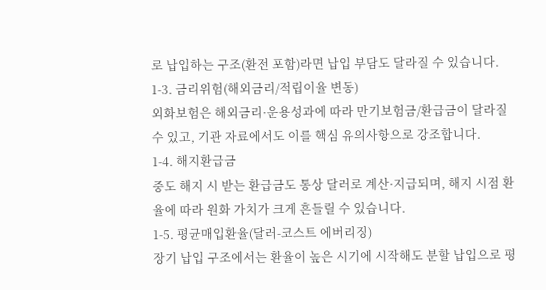로 납입하는 구조(환전 포함)라면 납입 부담도 달라질 수 있습니다.
1-3. 금리위험(해외금리/적립이율 변동)
외화보험은 해외금리·운용성과에 따라 만기보험금/환급금이 달라질 수 있고, 기관 자료에서도 이를 핵심 유의사항으로 강조합니다.
1-4. 해지환급금
중도 해지 시 받는 환급금도 통상 달러로 계산·지급되며, 해지 시점 환율에 따라 원화 가치가 크게 흔들릴 수 있습니다.
1-5. 평균매입환율(달러-코스트 에버리징)
장기 납입 구조에서는 환율이 높은 시기에 시작해도 분할 납입으로 평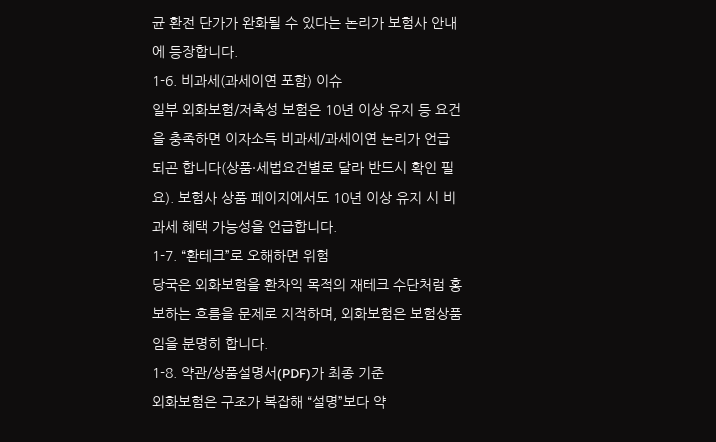균 환전 단가가 완화될 수 있다는 논리가 보험사 안내에 등장합니다.
1-6. 비과세(과세이연 포함) 이슈
일부 외화보험/저축성 보험은 10년 이상 유지 등 요건을 충족하면 이자소득 비과세/과세이연 논리가 언급되곤 합니다(상품·세법요건별로 달라 반드시 확인 필요). 보험사 상품 페이지에서도 10년 이상 유지 시 비과세 혜택 가능성을 언급합니다.
1-7. “환테크”로 오해하면 위험
당국은 외화보험을 환차익 목적의 재테크 수단처럼 홍보하는 흐름을 문제로 지적하며, 외화보험은 보험상품임을 분명히 합니다.
1-8. 약관/상품설명서(PDF)가 최종 기준
외화보험은 구조가 복잡해 “설명”보다 약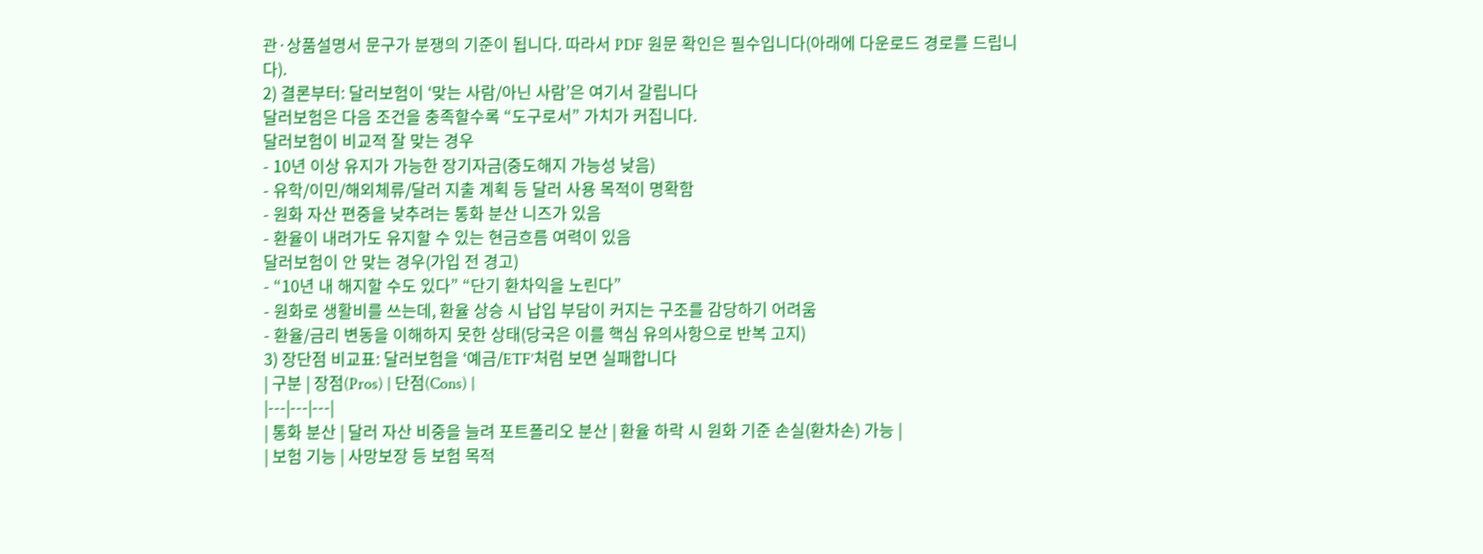관·상품설명서 문구가 분쟁의 기준이 됩니다. 따라서 PDF 원문 확인은 필수입니다(아래에 다운로드 경로를 드립니다).
2) 결론부터: 달러보험이 ‘맞는 사람/아닌 사람’은 여기서 갈립니다
달러보험은 다음 조건을 충족할수록 “도구로서” 가치가 커집니다.
달러보험이 비교적 잘 맞는 경우
- 10년 이상 유지가 가능한 장기자금(중도해지 가능성 낮음)
- 유학/이민/해외체류/달러 지출 계획 등 달러 사용 목적이 명확함
- 원화 자산 편중을 낮추려는 통화 분산 니즈가 있음
- 환율이 내려가도 유지할 수 있는 현금흐름 여력이 있음
달러보험이 안 맞는 경우(가입 전 경고)
- “10년 내 해지할 수도 있다” “단기 환차익을 노린다”
- 원화로 생활비를 쓰는데, 환율 상승 시 납입 부담이 커지는 구조를 감당하기 어려움
- 환율/금리 변동을 이해하지 못한 상태(당국은 이를 핵심 유의사항으로 반복 고지)
3) 장단점 비교표: 달러보험을 ‘예금/ETF’처럼 보면 실패합니다
| 구분 | 장점(Pros) | 단점(Cons) |
|---|---|---|
| 통화 분산 | 달러 자산 비중을 늘려 포트폴리오 분산 | 환율 하락 시 원화 기준 손실(환차손) 가능 |
| 보험 기능 | 사망보장 등 보험 목적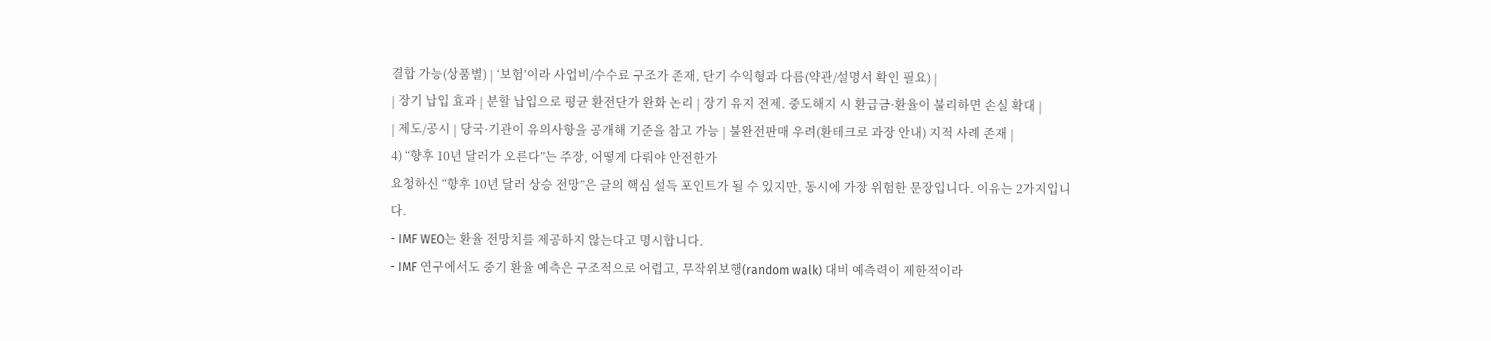결합 가능(상품별) | ‘보험’이라 사업비/수수료 구조가 존재, 단기 수익형과 다름(약관/설명서 확인 필요) |
| 장기 납입 효과 | 분할 납입으로 평균 환전단가 완화 논리 | 장기 유지 전제. 중도해지 시 환급금·환율이 불리하면 손실 확대 |
| 제도/공시 | 당국·기관이 유의사항을 공개해 기준을 참고 가능 | 불완전판매 우려(환테크로 과장 안내) 지적 사례 존재 |
4) “향후 10년 달러가 오른다”는 주장, 어떻게 다뤄야 안전한가
요청하신 “향후 10년 달러 상승 전망”은 글의 핵심 설득 포인트가 될 수 있지만, 동시에 가장 위험한 문장입니다. 이유는 2가지입니다.
- IMF WEO는 환율 전망치를 제공하지 않는다고 명시합니다.
- IMF 연구에서도 중기 환율 예측은 구조적으로 어렵고, 무작위보행(random walk) 대비 예측력이 제한적이라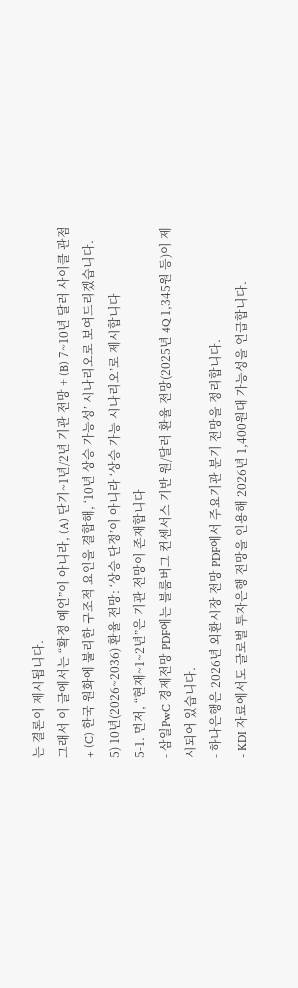는 결론이 제시됩니다.
그래서 이 글에서는 “확정 예언”이 아니라, (A) 단기~1년/2년 기관 전망 + (B) 7~10년 달러 사이클 관점 + (C) 한국 원화에 불리한 구조적 요인을 결합해, ‘10년 상승 가능성’ 시나리오로 보여드리겠습니다.
5) 10년(2026~2036) 환율 전망: ‘상승 단정’이 아니라 ‘상승 가능 시나리오’로 제시합니다
5-1. 먼저, “현재~1~2년”은 기관 전망이 존재합니다
- 삼일PwC 경제전망 PDF에는 블룸버그 컨센서스 기반 원/달러 환율 전망(2025년 4Q 1,345원 등)이 제시되어 있습니다.
- 하나은행은 2026년 외환시장 전망 PDF에서 주요기관 분기 전망을 정리합니다.
- KDI 자료에서도 글로벌 투자은행 전망을 인용해 2026년 1,400원대 가능성을 언급합니다.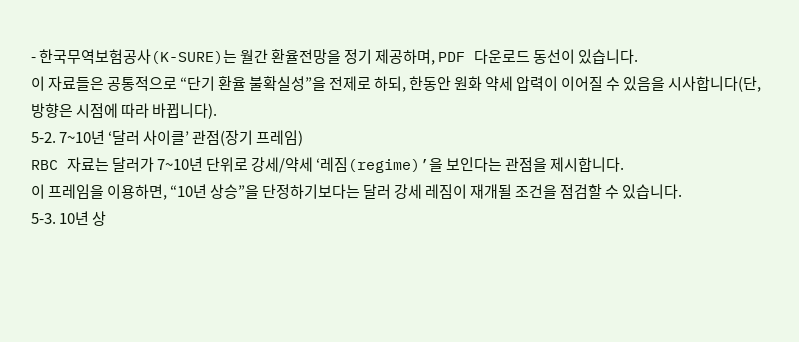- 한국무역보험공사(K-SURE)는 월간 환율전망을 정기 제공하며, PDF 다운로드 동선이 있습니다.
이 자료들은 공통적으로 “단기 환율 불확실성”을 전제로 하되, 한동안 원화 약세 압력이 이어질 수 있음을 시사합니다(단, 방향은 시점에 따라 바뀝니다).
5-2. 7~10년 ‘달러 사이클’ 관점(장기 프레임)
RBC 자료는 달러가 7~10년 단위로 강세/약세 ‘레짐(regime)’을 보인다는 관점을 제시합니다.
이 프레임을 이용하면, “10년 상승”을 단정하기보다는 달러 강세 레짐이 재개될 조건을 점검할 수 있습니다.
5-3. 10년 상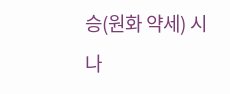승(원화 약세) 시나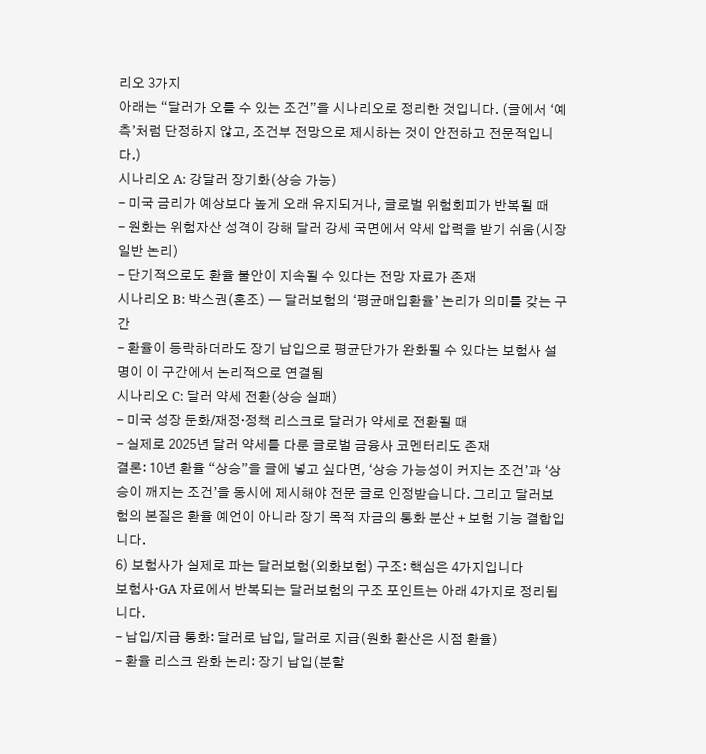리오 3가지
아래는 “달러가 오를 수 있는 조건”을 시나리오로 정리한 것입니다. (글에서 ‘예측’처럼 단정하지 않고, 조건부 전망으로 제시하는 것이 안전하고 전문적입니다.)
시나리오 A: 강달러 장기화(상승 가능)
- 미국 금리가 예상보다 높게 오래 유지되거나, 글로벌 위험회피가 반복될 때
- 원화는 위험자산 성격이 강해 달러 강세 국면에서 약세 압력을 받기 쉬움(시장 일반 논리)
- 단기적으로도 환율 불안이 지속될 수 있다는 전망 자료가 존재
시나리오 B: 박스권(혼조) — 달러보험의 ‘평균매입환율’ 논리가 의미를 갖는 구간
- 환율이 등락하더라도 장기 납입으로 평균단가가 완화될 수 있다는 보험사 설명이 이 구간에서 논리적으로 연결됨
시나리오 C: 달러 약세 전환(상승 실패)
- 미국 성장 둔화/재정·정책 리스크로 달러가 약세로 전환될 때
- 실제로 2025년 달러 약세를 다룬 글로벌 금융사 코멘터리도 존재
결론: 10년 환율 “상승”을 글에 넣고 싶다면, ‘상승 가능성이 커지는 조건’과 ‘상승이 깨지는 조건’을 동시에 제시해야 전문 글로 인정받습니다. 그리고 달러보험의 본질은 환율 예언이 아니라 장기 목적 자금의 통화 분산 + 보험 기능 결합입니다.
6) 보험사가 실제로 파는 달러보험(외화보험) 구조: 핵심은 4가지입니다
보험사·GA 자료에서 반복되는 달러보험의 구조 포인트는 아래 4가지로 정리됩니다.
- 납입/지급 통화: 달러로 납입, 달러로 지급(원화 환산은 시점 환율)
- 환율 리스크 완화 논리: 장기 납입(분할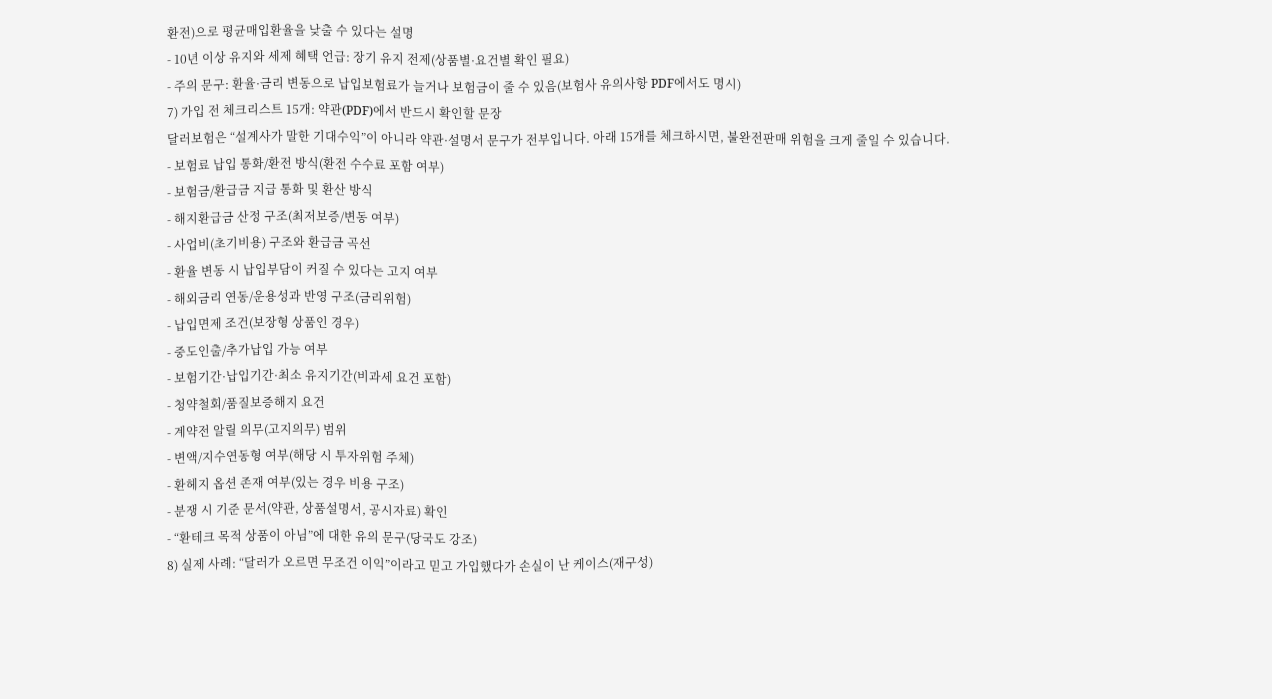환전)으로 평균매입환율을 낮출 수 있다는 설명
- 10년 이상 유지와 세제 혜택 언급: 장기 유지 전제(상품별·요건별 확인 필요)
- 주의 문구: 환율·금리 변동으로 납입보험료가 늘거나 보험금이 줄 수 있음(보험사 유의사항 PDF에서도 명시)
7) 가입 전 체크리스트 15개: 약관(PDF)에서 반드시 확인할 문장
달러보험은 “설계사가 말한 기대수익”이 아니라 약관·설명서 문구가 전부입니다. 아래 15개를 체크하시면, 불완전판매 위험을 크게 줄일 수 있습니다.
- 보험료 납입 통화/환전 방식(환전 수수료 포함 여부)
- 보험금/환급금 지급 통화 및 환산 방식
- 해지환급금 산정 구조(최저보증/변동 여부)
- 사업비(초기비용) 구조와 환급금 곡선
- 환율 변동 시 납입부담이 커질 수 있다는 고지 여부
- 해외금리 연동/운용성과 반영 구조(금리위험)
- 납입면제 조건(보장형 상품인 경우)
- 중도인출/추가납입 가능 여부
- 보험기간·납입기간·최소 유지기간(비과세 요건 포함)
- 청약철회/품질보증해지 요건
- 계약전 알릴 의무(고지의무) 범위
- 변액/지수연동형 여부(해당 시 투자위험 주체)
- 환헤지 옵션 존재 여부(있는 경우 비용 구조)
- 분쟁 시 기준 문서(약관, 상품설명서, 공시자료) 확인
- “환테크 목적 상품이 아님”에 대한 유의 문구(당국도 강조)
8) 실제 사례: “달러가 오르면 무조건 이익”이라고 믿고 가입했다가 손실이 난 케이스(재구성)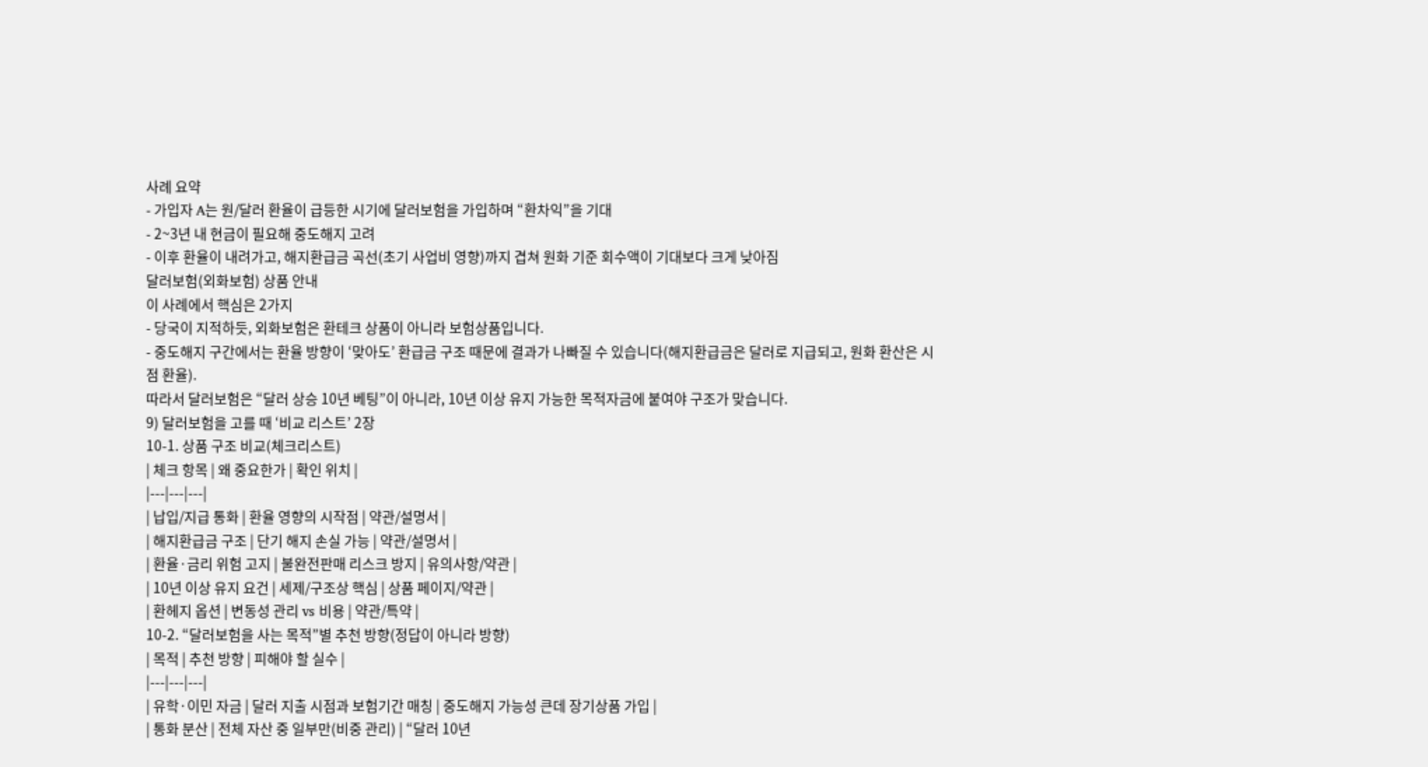사례 요약
- 가입자 A는 원/달러 환율이 급등한 시기에 달러보험을 가입하며 “환차익”을 기대
- 2~3년 내 현금이 필요해 중도해지 고려
- 이후 환율이 내려가고, 해지환급금 곡선(초기 사업비 영향)까지 겹쳐 원화 기준 회수액이 기대보다 크게 낮아짐
달러보험(외화보험) 상품 안내
이 사례에서 핵심은 2가지
- 당국이 지적하듯, 외화보험은 환테크 상품이 아니라 보험상품입니다.
- 중도해지 구간에서는 환율 방향이 ‘맞아도’ 환급금 구조 때문에 결과가 나빠질 수 있습니다(해지환급금은 달러로 지급되고, 원화 환산은 시점 환율).
따라서 달러보험은 “달러 상승 10년 베팅”이 아니라, 10년 이상 유지 가능한 목적자금에 붙여야 구조가 맞습니다.
9) 달러보험을 고를 때 ‘비교 리스트’ 2장
10-1. 상품 구조 비교(체크리스트)
| 체크 항목 | 왜 중요한가 | 확인 위치 |
|---|---|---|
| 납입/지급 통화 | 환율 영향의 시작점 | 약관/설명서 |
| 해지환급금 구조 | 단기 해지 손실 가능 | 약관/설명서 |
| 환율·금리 위험 고지 | 불완전판매 리스크 방지 | 유의사항/약관 |
| 10년 이상 유지 요건 | 세제/구조상 핵심 | 상품 페이지/약관 |
| 환헤지 옵션 | 변동성 관리 vs 비용 | 약관/특약 |
10-2. “달러보험을 사는 목적”별 추천 방향(정답이 아니라 방향)
| 목적 | 추천 방향 | 피해야 할 실수 |
|---|---|---|
| 유학·이민 자금 | 달러 지출 시점과 보험기간 매칭 | 중도해지 가능성 큰데 장기상품 가입 |
| 통화 분산 | 전체 자산 중 일부만(비중 관리) | “달러 10년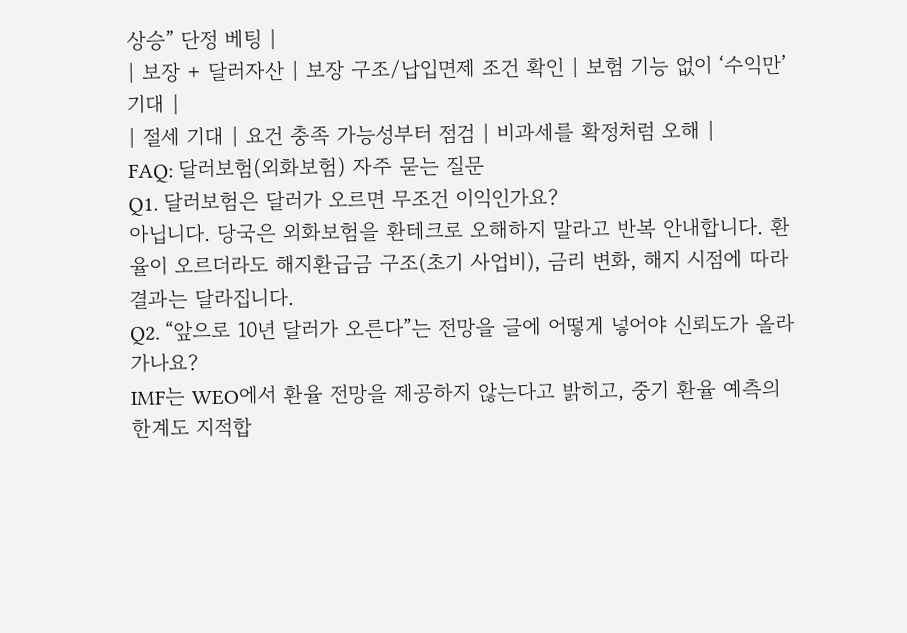상승” 단정 베팅 |
| 보장 + 달러자산 | 보장 구조/납입면제 조건 확인 | 보험 기능 없이 ‘수익만’ 기대 |
| 절세 기대 | 요건 충족 가능성부터 점검 | 비과세를 확정처럼 오해 |
FAQ: 달러보험(외화보험) 자주 묻는 질문
Q1. 달러보험은 달러가 오르면 무조건 이익인가요?
아닙니다. 당국은 외화보험을 환테크로 오해하지 말라고 반복 안내합니다. 환율이 오르더라도 해지환급금 구조(초기 사업비), 금리 변화, 해지 시점에 따라 결과는 달라집니다.
Q2. “앞으로 10년 달러가 오른다”는 전망을 글에 어떻게 넣어야 신뢰도가 올라가나요?
IMF는 WEO에서 환율 전망을 제공하지 않는다고 밝히고, 중기 환율 예측의 한계도 지적합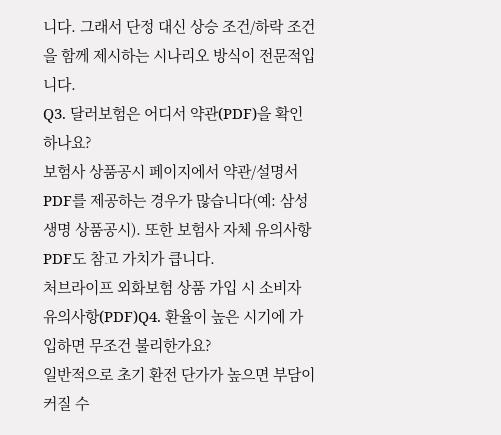니다. 그래서 단정 대신 상승 조건/하락 조건을 함께 제시하는 시나리오 방식이 전문적입니다.
Q3. 달러보험은 어디서 약관(PDF)을 확인하나요?
보험사 상품공시 페이지에서 약관/설명서 PDF를 제공하는 경우가 많습니다(예: 삼성생명 상품공시). 또한 보험사 자체 유의사항 PDF도 참고 가치가 큽니다.
처브라이프 외화보험 상품 가입 시 소비자 유의사항(PDF)Q4. 환율이 높은 시기에 가입하면 무조건 불리한가요?
일반적으로 초기 환전 단가가 높으면 부담이 커질 수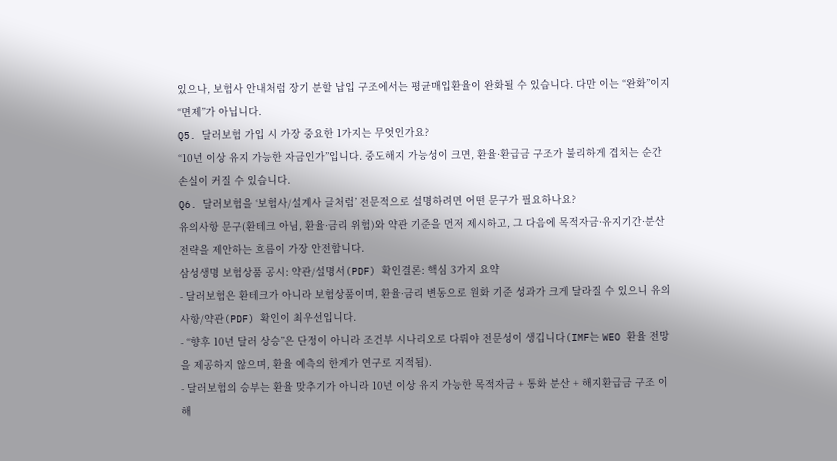있으나, 보험사 안내처럼 장기 분할 납입 구조에서는 평균매입환율이 완화될 수 있습니다. 다만 이는 “완화”이지 “면제”가 아닙니다.
Q5. 달러보험 가입 시 가장 중요한 1가지는 무엇인가요?
“10년 이상 유지 가능한 자금인가”입니다. 중도해지 가능성이 크면, 환율·환급금 구조가 불리하게 겹치는 순간 손실이 커질 수 있습니다.
Q6. 달러보험을 ‘보험사/설계사 글처럼’ 전문적으로 설명하려면 어떤 문구가 필요하나요?
유의사항 문구(환테크 아님, 환율·금리 위험)와 약관 기준을 먼저 제시하고, 그 다음에 목적자금·유지기간·분산 전략을 제안하는 흐름이 가장 안전합니다.
삼성생명 보험상품 공시: 약관/설명서(PDF) 확인결론: 핵심 3가지 요약
- 달러보험은 환테크가 아니라 보험상품이며, 환율·금리 변동으로 원화 기준 성과가 크게 달라질 수 있으니 유의사항/약관(PDF) 확인이 최우선입니다.
- “향후 10년 달러 상승”은 단정이 아니라 조건부 시나리오로 다뤄야 전문성이 생깁니다(IMF는 WEO 환율 전망을 제공하지 않으며, 환율 예측의 한계가 연구로 지적됨).
- 달러보험의 승부는 환율 맞추기가 아니라 10년 이상 유지 가능한 목적자금 + 통화 분산 + 해지환급금 구조 이해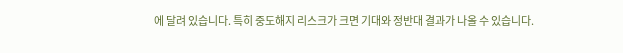에 달려 있습니다. 특히 중도해지 리스크가 크면 기대와 정반대 결과가 나올 수 있습니다.